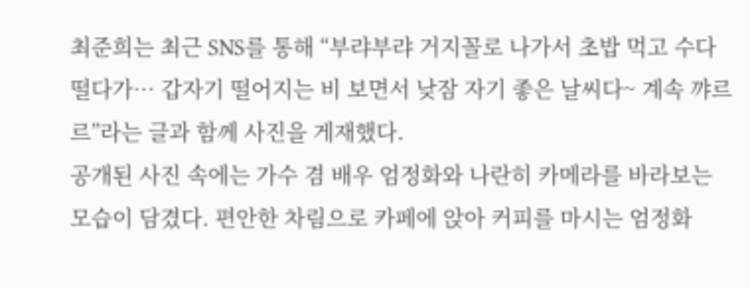최준희는 최근 SNS를 통해 “부랴부랴 거지꼴로 나가서 초밥 먹고 수다 떨다가… 갑자기 떨어지는 비 보면서 낮잠 자기 좋은 날씨다~ 계속 꺄르르”라는 글과 함께 사진을 게재했다.
공개된 사진 속에는 가수 겸 배우 엄정화와 나란히 카메라를 바라보는 모습이 담겼다. 편안한 차림으로 카페에 앉아 커피를 마시는 엄정화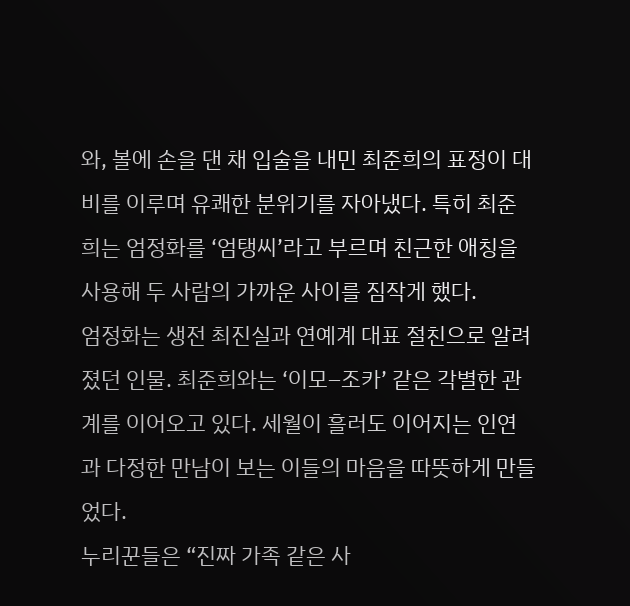와, 볼에 손을 댄 채 입술을 내민 최준희의 표정이 대비를 이루며 유쾌한 분위기를 자아냈다. 특히 최준희는 엄정화를 ‘엄탱씨’라고 부르며 친근한 애칭을 사용해 두 사람의 가까운 사이를 짐작게 했다.
엄정화는 생전 최진실과 연예계 대표 절친으로 알려졌던 인물. 최준희와는 ‘이모–조카’ 같은 각별한 관계를 이어오고 있다. 세월이 흘러도 이어지는 인연과 다정한 만남이 보는 이들의 마음을 따뜻하게 만들었다.
누리꾼들은 “진짜 가족 같은 사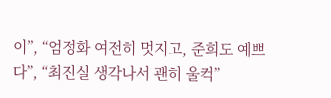이”, “엄정화 여전히 멋지고, 준희도 예쁘다”, “최진실 생각나서 괜히 울컥”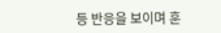등 반응을 보이며 훈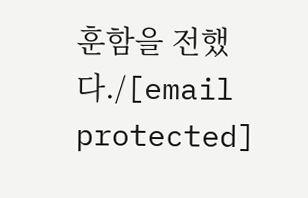훈함을 전했다./[email protected]